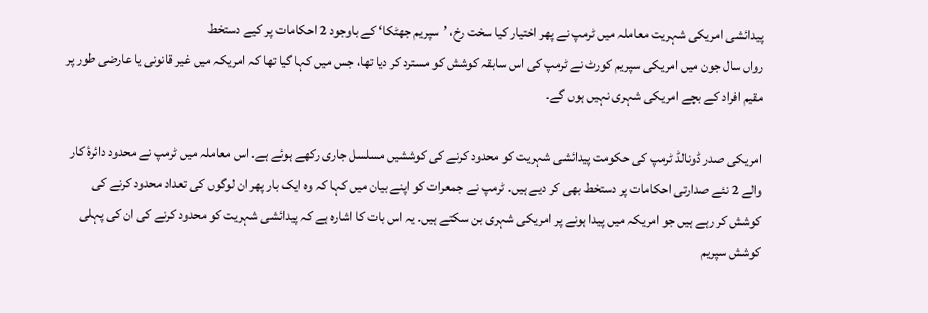پیدائشی امریکی شہریت معاملہ میں ٹرمپ نے پھر اختیار کیا سخت رخ، ’سپریم جھٹکا‘ کے باوجود 2 احکامات پر کیے دستخط
رواں سال جون میں امریکی سپریم کورٹ نے ٹرمپ کی اس سابقہ کوشش کو مسترد کر دیا تھا، جس میں کہا گیا تھا کہ امریکہ میں غیر قانونی یا عارضی طور پر مقیم افراد کے بچے امریکی شہری نہیں ہوں گے۔

امریکی صدر ڈونالڈ ٹرمپ کی حکومت پیدائشی شہریت کو محدود کرنے کی کوششیں مسلسل جاری رکھے ہوئے ہے۔ اس معاملہ میں ٹرمپ نے محدود دائرۂ کار والے 2 نئے صدارتی احکامات پر دستخط بھی کر دیے ہیں۔ ٹرمپ نے جمعرات کو اپنے بیان میں کہا کہ وہ ایک بار پھر ان لوگوں کی تعداد محدود کرنے کی کوشش کر رہے ہیں جو امریکہ میں پیدا ہونے پر امریکی شہری بن سکتے ہیں۔ یہ اس بات کا اشارہ ہے کہ پیدائشی شہریت کو محدود کرنے کی ان کی پہلی کوشش سپریم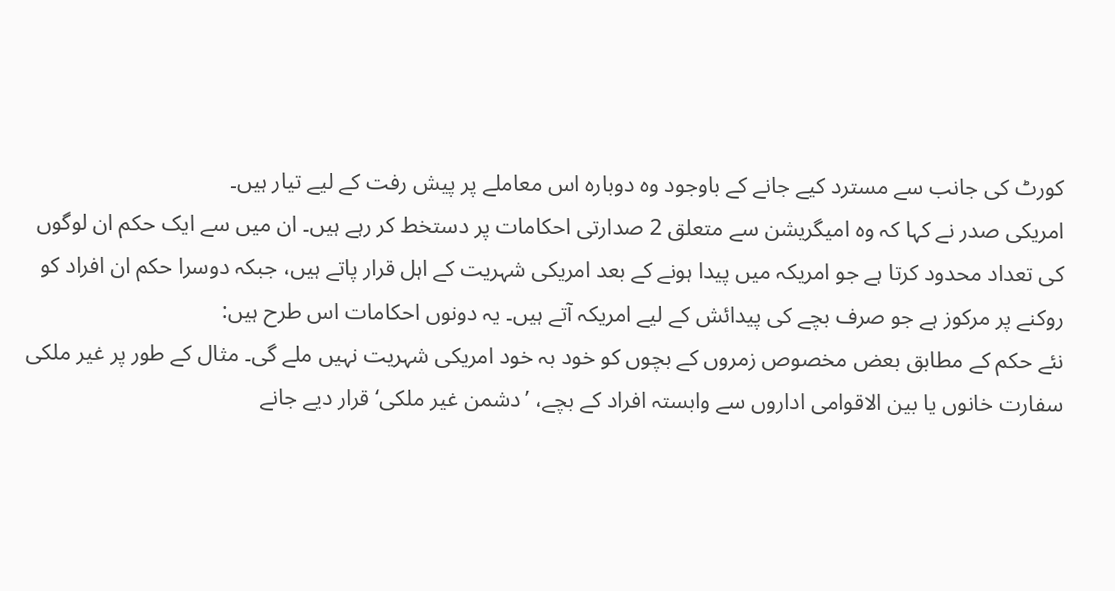کورٹ کی جانب سے مسترد کیے جانے کے باوجود وہ دوبارہ اس معاملے پر پیش رفت کے لیے تیار ہیں۔
امریکی صدر نے کہا کہ وہ امیگریشن سے متعلق 2 صدارتی احکامات پر دستخط کر رہے ہیں۔ ان میں سے ایک حکم ان لوگوں کی تعداد محدود کرتا ہے جو امریکہ میں پیدا ہونے کے بعد امریکی شہریت کے اہل قرار پاتے ہیں، جبکہ دوسرا حکم ان افراد کو روکنے پر مرکوز ہے جو صرف بچے کی پیدائش کے لیے امریکہ آتے ہیں۔ یہ دونوں احکامات اس طرح ہیں:
نئے حکم کے مطابق بعض مخصوص زمروں کے بچوں کو خود بہ خود امریکی شہریت نہیں ملے گی۔ مثال کے طور پر غیر ملکی سفارت خانوں یا بین الاقوامی اداروں سے وابستہ افراد کے بچے، ’دشمن غیر ملکی‘ قرار دیے جانے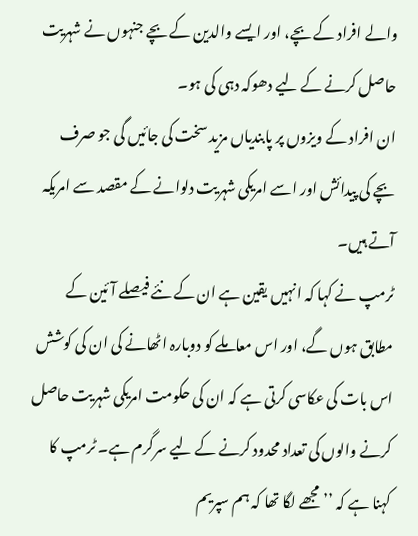والے افراد کے بچے، اور ایسے والدین کے بچے جنہوں نے شہریت حاصل کرنے کے لیے دھوکہ دہی کی ہو۔
ان افراد کے ویزوں پر پابندیاں مزید سخت کی جائیں گی جو صرف بچے کی پیدائش اور اسے امریکی شہریت دلوانے کے مقصد سے امریکہ آتے ہیں۔
ٹرمپ نے کہا کہ انہیں یقین ہے ان کے نئے فیصلے آئین کے مطابق ہوں گے، اور اس معاملے کو دوبارہ اٹھانے کی ان کی کوشش اس بات کی عکاسی کرتی ہے کہ ان کی حکومت امریکی شہریت حاصل کرنے والوں کی تعداد محدود کرنے کے لیے سرگرم ہے۔ ٹرمپ کا کہنا ہے کہ ’’مجھے لگا تھا کہ ہم سپریم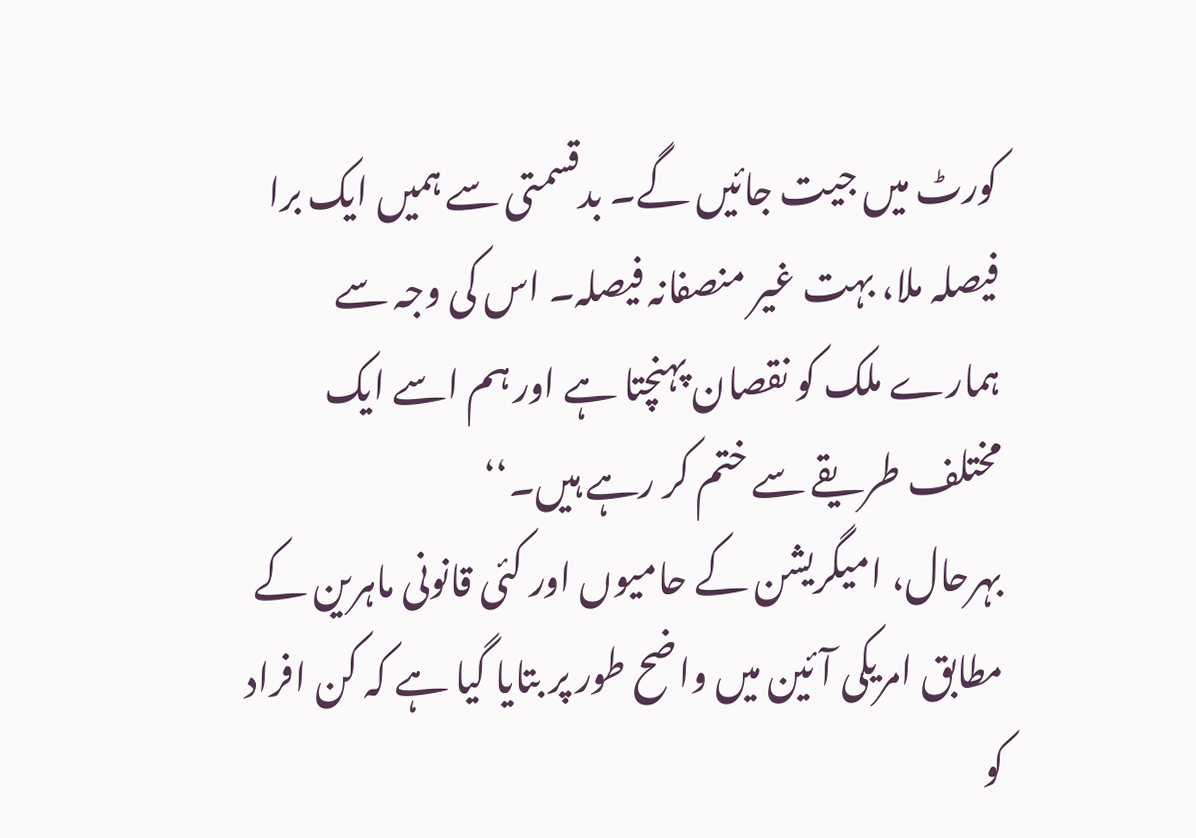کورٹ میں جیت جائیں گے۔ بدقسمتی سے ہمیں ایک برا فیصلہ ملا، بہت غیر منصفانہ فیصلہ۔ اس کی وجہ سے ہمارے ملک کو نقصان پہنچتا ہے اور ہم اسے ایک مختلف طریقے سے ختم کر رہے ہیں۔‘‘
بہرحال، امیگریشن کے حامیوں اور کئی قانونی ماہرین کے مطابق امریکی آئین میں واضح طور پر بتایا گیا ہے کہ کن افراد کو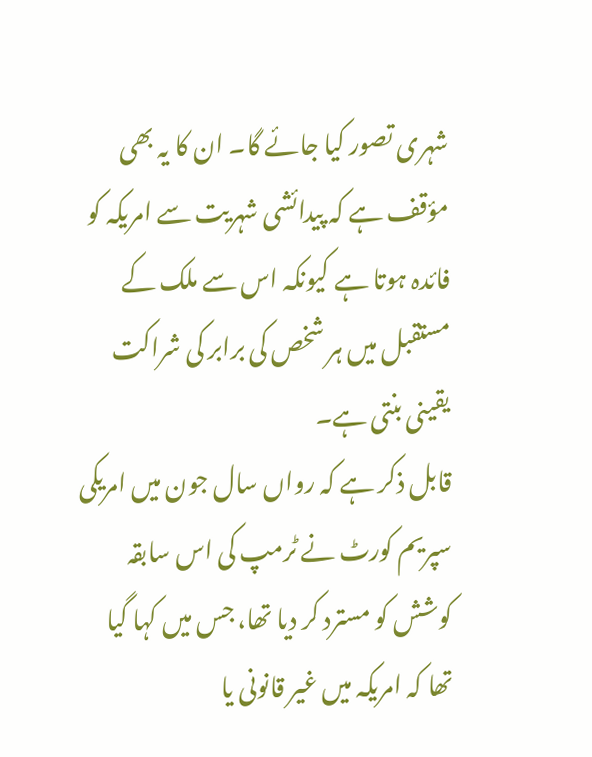شہری تصور کیا جائے گا۔ ان کا یہ بھی مؤقف ہے کہ پیدائشی شہریت سے امریکہ کو فائدہ ہوتا ہے کیونکہ اس سے ملک کے مستقبل میں ہر شخص کی برابر کی شراکت یقینی بنتی ہے۔
قابل ذکر ہے کہ رواں سال جون میں امریکی سپریم کورٹ نے ٹرمپ کی اس سابقہ کوشش کو مسترد کر دیا تھا، جس میں کہا گیا تھا کہ امریکہ میں غیر قانونی یا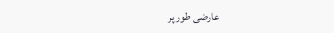عارضی طور پر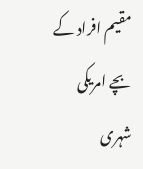مقیم افراد کے بچے امریکی شہری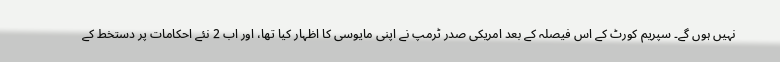نہیں ہوں گے۔ سپریم کورٹ کے اس فیصلہ کے بعد امریکی صدر ٹرمپ نے اپنی مایوسی کا اظہار کیا تھا، اور اب 2 نئے احکامات پر دستخط کے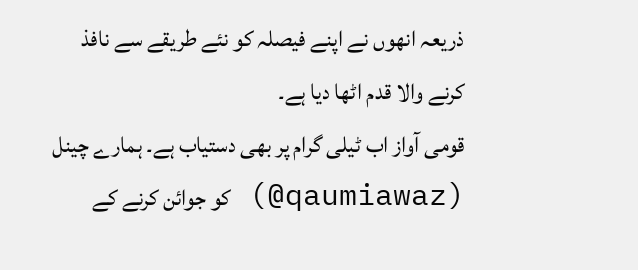ذریعہ انھوں نے اپنے فیصلہ کو نئے طریقے سے نافذ کرنے والا قدم اٹھا دیا ہے۔
قومی آواز اب ٹیلی گرام پر بھی دستیاب ہے۔ ہمارے چینل (qaumiawaz@) کو جوائن کرنے کے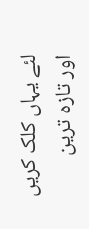لئے یہاں کلک کریں اور تازہ ترین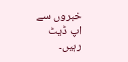خبروں سے اپ ڈیٹ رہیں۔